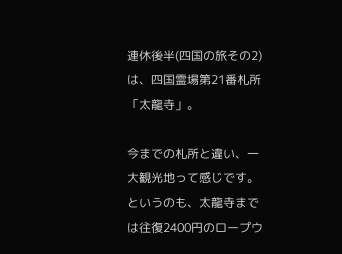連休後半(四国の旅その2)は、四国霊場第21番札所「太龍寺」。

今までの札所と違い、一大観光地って感じです。というのも、太龍寺までは往復2400円のロープウ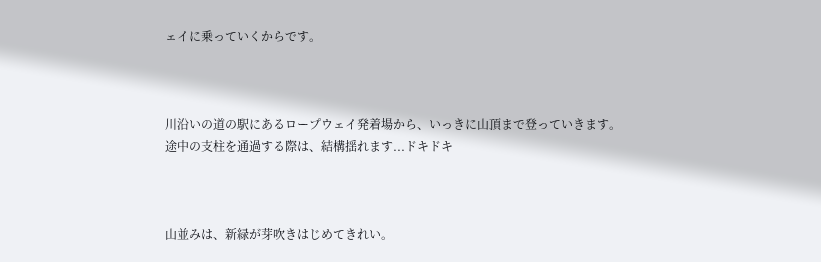ェイに乗っていくからです。



川沿いの道の駅にあるロープウェイ発着場から、いっきに山頂まで登っていきます。
途中の支柱を通過する際は、結構揺れます...ドキドキ



山並みは、新緑が芽吹きはじめてきれい。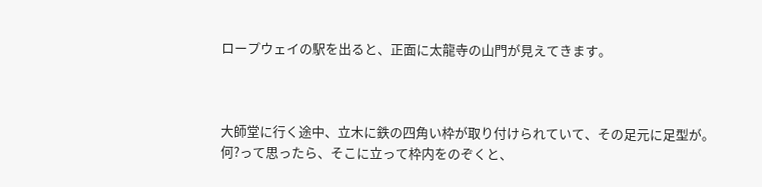ロープウェイの駅を出ると、正面に太龍寺の山門が見えてきます。



大師堂に行く途中、立木に鉄の四角い枠が取り付けられていて、その足元に足型が。
何?って思ったら、そこに立って枠内をのぞくと、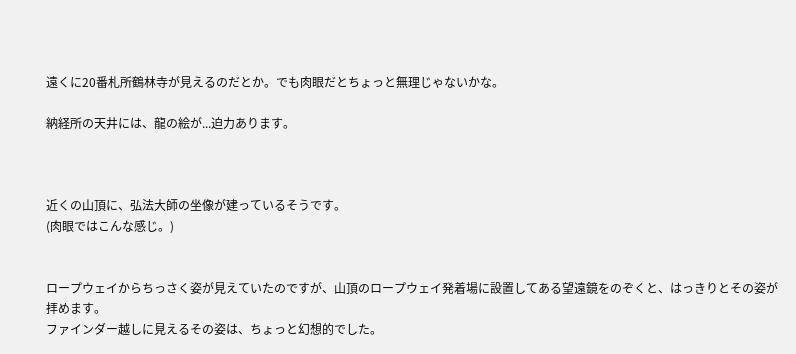遠くに20番札所鶴林寺が見えるのだとか。でも肉眼だとちょっと無理じゃないかな。

納経所の天井には、龍の絵が...迫力あります。



近くの山頂に、弘法大師の坐像が建っているそうです。
(肉眼ではこんな感じ。)


ロープウェイからちっさく姿が見えていたのですが、山頂のロープウェイ発着場に設置してある望遠鏡をのぞくと、はっきりとその姿が拝めます。
ファインダー越しに見えるその姿は、ちょっと幻想的でした。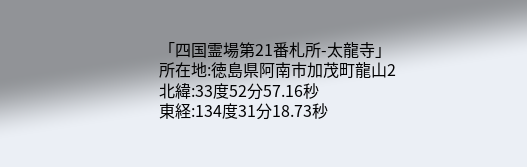「四国霊場第21番札所-太龍寺」
所在地:徳島県阿南市加茂町龍山2
北緯:33度52分57.16秒
東経:134度31分18.73秒